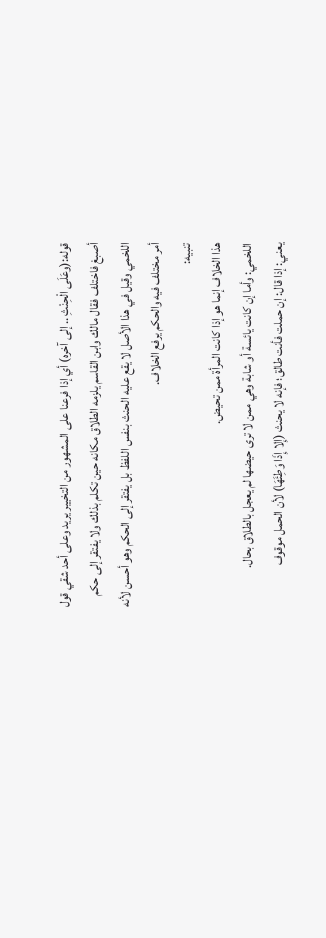قوله:(وعَلَى الْحِنْثِ .. إلى آخره) أي إذا فرعنا على المشهور من التخيير يريد وعلى أحد شقي قول أصبغ فاختلف فقال مالك وابن القاسم يلزمه الطلاق مكانه حين تكلم بذلك ولا يفتقر إلى حكم اللخمي وقيل في هذا الأصل لا يقع عليه الحنث بنفس اللفظ بل يفتقر إلى الحكم وهو أحسن لأنه أمر مختلف فيه والحكم يرفع الخلاف.
تنبيه:
هذا الخلاف إنما هو إذا كانت المرأة ممن تحيض.
اللخمي: وأما إن كانت يائسة أو شابة وهي ممن لا ترى حيضها لم يعجل بالطلاق بحال.
يعني: إذا قال: إن حملت فأنت طالق؛ فإنه لا يحنث (إِلا إِذَا وَطِئَهَا) لأن الحمل موقوف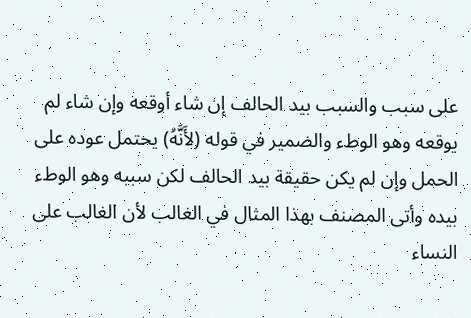على سبب والسبب بيد الحالف إن شاء أوقعه وإن شاء لم يوقعه وهو الوطء والضمير في قوله (لأَنَّهُ) يحتمل عوده على الحمل وإن لم يكن حقيقة بيد الحالف لكن سببه وهو الوطء بيده وأتى المصنف بهذا المثال في الغالب لأن الغالب على النساء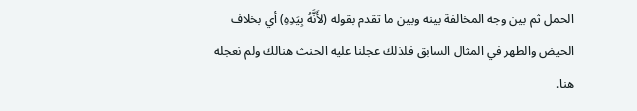الحمل ثم بين وجه المخالفة بينه وبين ما تقدم بقوله (لأَنَّهُ بِيَدِهِ) أي بخلاف الحيض والطهر في المثال السابق فلذلك عجلنا عليه الحنث هنالك ولم نعجله هنا.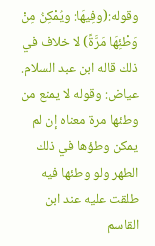وقوله:(وفِيهَا: ويُمْكِنُ مِنْ وَطْئِهَا مَرَّةً) لا خلاف في ذلك قاله ابن عبد السلام.
عياض: وقوله لا يمنع من وطئها مرة معناه إن لم يمكن وطؤها في ذلك الطهر ولو وطئها فيه طلقت عليه عند ابن القاسم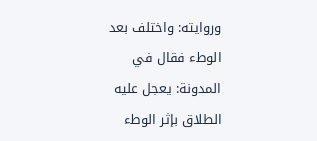وروايته: واختلف بعد الوطء فقال في المدونة: يعجل عليه الطلاق بإثر الوطء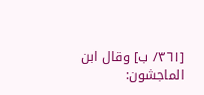[٣٦١/ ب] وقال ابن الماجشون: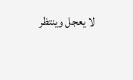لا يعجل وينتظر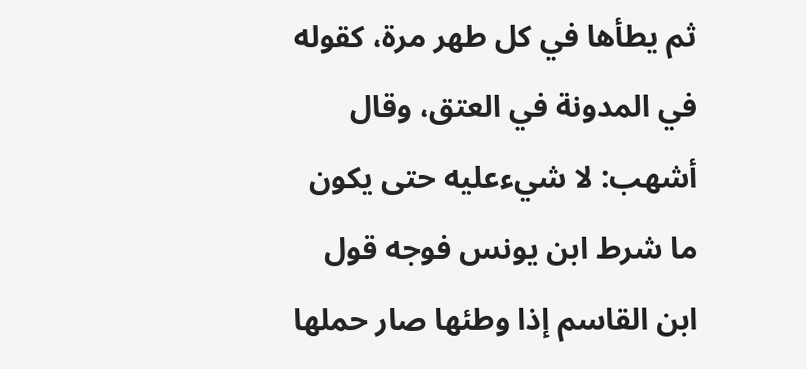ثم يطأها في كل طهر مرة، كقوله في المدونة في العتق، وقال أشهب: لا شيءعليه حتى يكون ما شرط ابن يونس فوجه قول ابن القاسم إذا وطئها صار حملها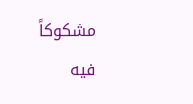مشكوكاً فيه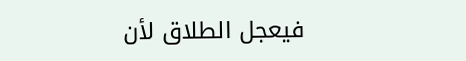فيعجل الطلاق لأن